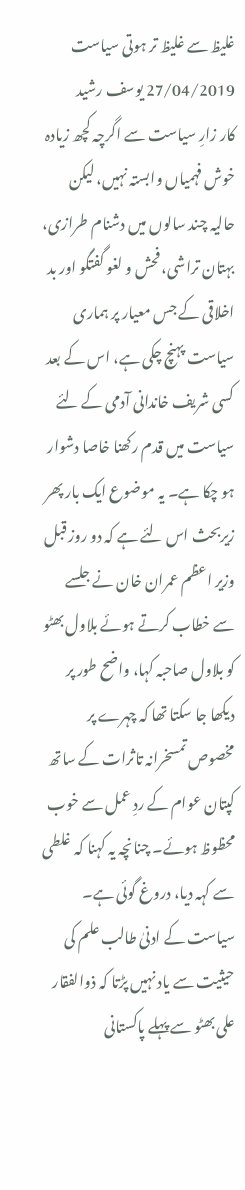غلیظ سے غلیظ تر ہوتی سیاست
27/04/2019 یوسف رشید
کار زارِ سیاست سے اگرچہ کچھ زیادہ خوش فہمیاں وابستہ نہیں، لیکن حالیہ چند سالوں میں دشنام طرازی، بہتان تراشی، فحش و لغو گفتگو اور بد اخلاقی کے جس معیار پر ہماری سیاست پہنچ چکی ہے، اس کے بعد کسی شریف خاندانی آدمی کے لئے سیاست میں قدم رکھنا خاصا دشوار ہو چکا ہے۔ یہ موضوع ایک بار پھر زیربحث اس لئے ہے کہ دو روز قبل وزیر اعظم عمران خان نے جلسے سے خطاب کرتے ہوئے بلاول بھٹو کو بلاول صاحبہ کہا، واضح طور پر دیکھا جا سکتا تھا کہ چہرے پر مخصوص تمسخرانہ تاثرات کے ساتھ کپتان عوام کے ردِ عمل سے خوب محظوظ ہوئے۔ چنانچہ یہ کہنا کہ غلطی سے کہہ دیا، دروغ گوئی ہے۔
سیاست کے ادنیٰ طالب علم کی حیثیت سے یاد نہیں پڑتا کہ ذوالفقار علی بھٹو سے پہلے پاکستانی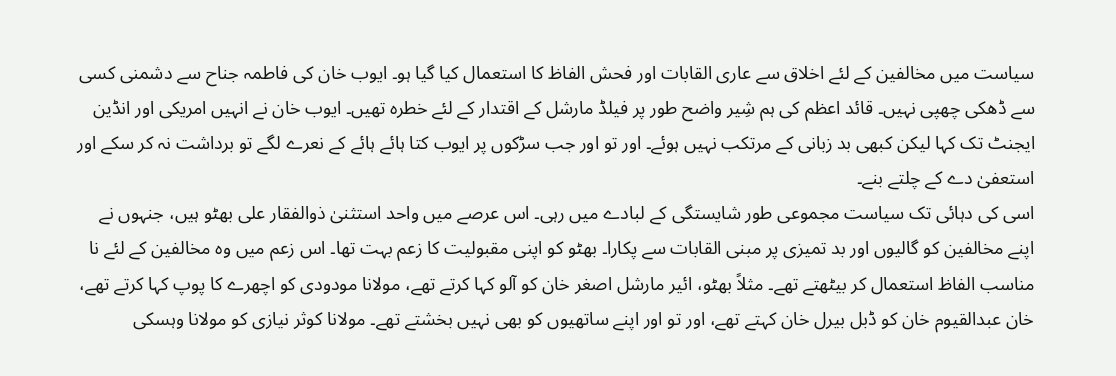سیاست میں مخالفین کے لئے اخلاق سے عاری القابات اور فحش الفاظ کا استعمال کیا گیا ہو۔ ایوب خان کی فاطمہ جناح سے دشمنی کسی سے ڈھکی چھپی نہیں۔ قائد اعظم کی ہم شِیر واضح طور پر فیلڈ مارشل کے اقتدار کے لئے خطرہ تھیں۔ ایوب خان نے انہیں امریکی اور انڈین ایجنٹ تک کہا لیکن کبھی بد زبانی کے مرتکب نہیں ہوئے۔ اور تو اور جب سڑکوں پر ایوب کتا ہائے ہائے کے نعرے لگے تو برداشت نہ کر سکے اور استعفیٰ دے کے چلتے بنے۔
اسی کی دہائی تک سیاست مجموعی طور شایستگی کے لبادے میں رہی۔ اس عرصے میں واحد استثنیٰ ذوالفقار علی بھٹو ہیں، جنہوں نے اپنے مخالفین کو گالیوں اور بد تمیزی پر مبنی القابات سے پکارا۔ بھٹو کو اپنی مقبولیت کا زعم بہت تھا۔ اس زعم میں وہ مخالفین کے لئے نا مناسب الفاظ استعمال کر بیٹھتے تھے۔ مثلاً بھٹو، ائیر مارشل اصغر خان کو آلو کہا کرتے تھے، مولانا مودودی کو اچھرے کا پوپ کہا کرتے تھے، خان عبدالقیوم خان کو ڈبل بیرل خان کہتے تھے، اور تو اور اپنے ساتھیوں کو بھی نہیں بخشتے تھے۔ مولانا کوثر نیازی کو مولانا وہسکی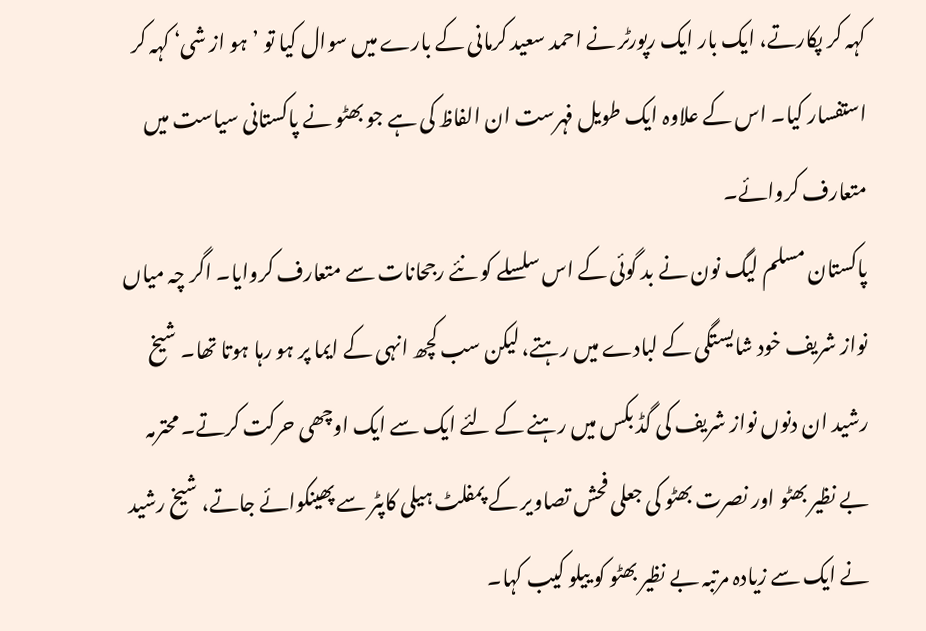کہہ کر پکارتے، ایک بار ایک رپورٹر نے احمد سعید کرمانی کے بارے میں سوال کیا تو ’ہو از شی‘ کہہ کر استفسار کیا۔ اس کے علاوہ ایک طویل فہرست ان الفاظ کی ہے جو بھٹو نے پاکستانی سیاست میں متعارف کروائے۔
پاکستان مسلم لیگ نون نے بد گوئی کے اس سلسلے کو نئے رجحانات سے متعارف کروایا۔ اگر چہ میاں نواز شریف خود شایستگی کے لبادے میں رہتے، لیکن سب کچھ انہی کے ایما پر ہو رہا ہوتا تھا۔ شیخ رشید ان دنوں نواز شریف کی گڈ بکس میں رہنے کے لئے ایک سے ایک اوچھی حرکت کرتے۔ محترمہ بے نظیر بھٹو اور نصرت بھٹو کی جعلی فحش تصاویر کے پمفلٹ ہیلی کاپٹر سے پھینکوائے جاتے، شیخ رشید نے ایک سے زیادہ مرتبہ بے نظیر بھٹو کو ییلو کیب کہا۔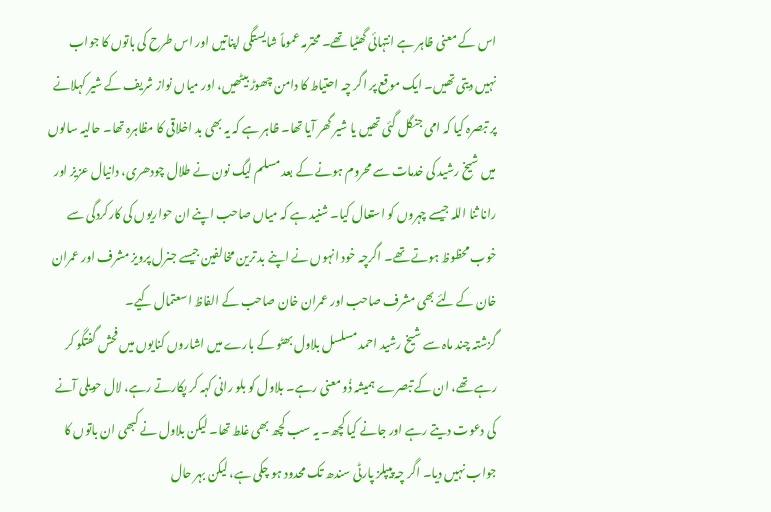اس کے معنی ظاہر ہے انتہائی گھٹیا تھے۔ محترمہ عموماً شایستگی اپناتیں اور اس طرح کی باتوں کا جواب نہیں دیتی تھیں۔ ایک موقع پر اگر چہ احتیاط کا دامن چھوڑ بیٹھیں، اور میاں نواز شریف کے شیر کہلانے پر تبصرہ کیا کہ امی جنگل گئی تھیں یا شیر گھر آیا تھا۔ ظاہر ہے کہ یہ بھی بد اخلاقی کا مظاہرہ تھا۔ حالیہ سالوں میں شیخ رشید کی خدمات سے محروم ہونے کے بعد مسلم لیگ نون نے طلال چودھری، دانیال عزیز اور رانا ثنا اللہ جیسے چہروں کو استعال کیا۔ شنید ہے کہ میاں صاحب اپنے ان حواریوں کی کارکردگی سے خوب محظوظ ہوتے تھے۔ اگرچہ خود انہوں نے اپنے بد ترین مخالفین جیسے جنرل پرویز مشرف اور عمران خان کے لئے بھی مشرف صاحب اور عمران خان صاحب کے الفاظ اسعتمال کیے۔
گزشتہ چند ماہ سے شیخ رشید احمد مسلسل بلاول بھٹو کے بارے میں اشاروں کنایوں میں فحش گفتگو کر رہے تھے، ان کے تبصرے ہمیشہ ذُو معنی رہے۔ بلاول کو بلو رانی کہہ کر پکارتے رہے، لال حویلی آنے کی دعوت دیتے رہے اور جانے کیا کچھ۔ یہ سب کچھ بھی غلط تھا۔ لیکن بلاول نے کبھی ان باتوں کا جواب نہیں دیا۔ اگر چہ پیپلز پارٹی سندھ تک محدود ہو چکی ہے، لیکن بہر حال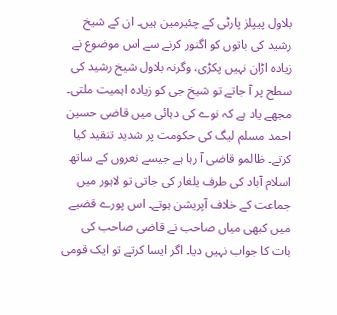بلاول پیپلز پارٹی کے چئیرمین ہیں۔ ان کے شیخ رشید کی باتوں کو اگنور کرنے سے اس موضوع نے زیادہ اڑان نہیں پکڑی، وگرنہ بلاول شیخ رشید کی سطح پر آ جاتے تو شیخ جی کو زیادہ اہمیت ملتی۔
مجھے یاد ہے کہ نوے کی دہائی میں قاضی حسین احمد مسلم لیگ کی حکومت پر شدید تنقید کیا کرتے۔ ظالمو قاضی آ رہا ہے جیسے نعروں کے ساتھ اسلام آباد کی طرف یلغار کی جاتی تو لاہور میں جماعت کے خلاف آپریشن ہوتے۔ اس پورے قضیے میں کبھی میاں صاحب نے قاضی صاحب کی بات کا جواب نہیں دیا۔ اگر ایسا کرتے تو ایک قومی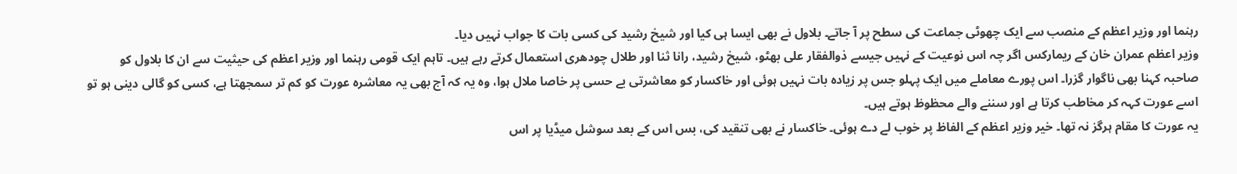رہنما اور وزیر اعظم کے منصب سے ایک چھوٹی جماعت کی سطح پر آ جاتے۔ بلاول نے بھی ایسا ہی کیا اور شیخ رشید کی کسی بات کا جواب نہیں دیا۔
وزیر اعظم عمران خان کے ریمارکس اگر چہ اس نوعیت کے نہیں جیسے ذوالفقار علی بھٹو، شیخ رشید، رانا ثنا اور طلال چودھری استعمال کرتے رہے ہیں۔ تاہم ایک قومی رہنما اور وزیر اعظم کی حیثیت سے ان کا بلاول کو صاحبہ کہنا بھی ناگوار گزرا۔ اس پورے معاملے میں ایک پہلو جس پر زیادہ بات نہیں ہوئی اور خاکسار کو معاشرتی بے حسی پر خاصا ملال ہوا، وہ یہ کہ آج بھی یہ معاشرہ عورت کو کم تر سمجھتا ہے، کسی کو گالی دینی ہو تو اسے عورت کہہ کر مخاطب کرتا ہے اور سننے والے محظوظ ہوتے ہیں۔
یہ عورت کا مقام ہرگز نہ تھا۔ خیر وزیر اعظم کے الفاظ پر خوب لے دے ہوئی۔ خاکسار نے بھی تنقید کی، بس اس کے بعد سوشل میڈیا پر اس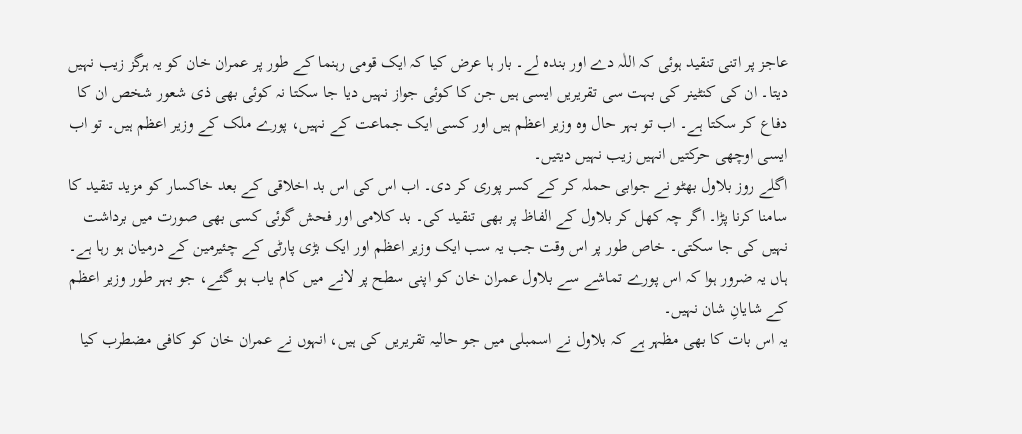عاجز پر اتنی تنقید ہوئی کہ اللٰہ دے اور بندہ لے۔ بار ہا عرض کیا کہ ایک قومی رہنما کے طور پر عمران خان کو یہ ہرگز زیب نہیں دیتا۔ ان کی کنٹینر کی بہت سی تقریریں ایسی ہیں جن کا کوئی جواز نہیں دیا جا سکتا نہ کوئی بھی ذی شعور شخص ان کا دفاع کر سکتا ہے۔ اب تو بہر حال وہ وزیر اعظم ہیں اور کسی ایک جماعت کے نہیں، پورے ملک کے وزیر اعظم ہیں۔ تو اب ایسی اوچھی حرکتیں انہیں زیب نہیں دیتیں۔
اگلے روز بلاول بھٹو نے جوابی حملہ کر کے کسر پوری کر دی۔ اب اس کی اس بد اخلاقی کے بعد خاکسار کو مزید تنقید کا سامنا کرنا پڑا۔ اگر چہ کھل کر بلاول کے الفاظ پر بھی تنقید کی۔ بد کلامی اور فحش گوئی کسی بھی صورت میں برداشت نہیں کی جا سکتی۔ خاص طور پر اس وقت جب یہ سب ایک وزیر اعظم اور ایک بڑی پارٹی کے چئیرمین کے درمیان ہو رہا ہے۔ ہاں یہ ضرور ہوا کہ اس پورے تماشے سے بلاول عمران خان کو اپنی سطح پر لانے میں کام یاب ہو گئے، جو بہر طور وزیر اعظم کے شایانِ شان نہیں۔
یہ اس بات کا بھی مظہر ہے کہ بلاول نے اسمبلی میں جو حالیہ تقریریں کی ہیں، انہوں نے عمران خان کو کافی مضطرب کیا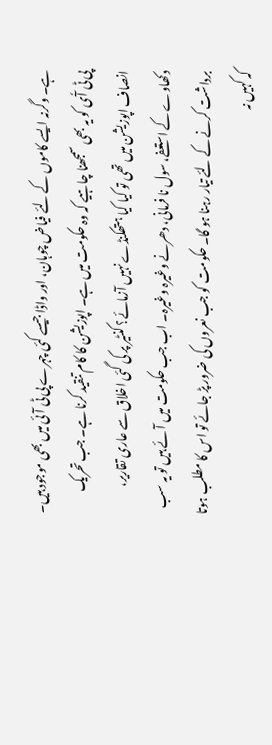ہے۔ وگرنہ ایسے کاموں کے لئے فیاض چوہان، اور واڈا جیسے کئی چہرے پی ٹی آئی میں بھی موجود ہیں۔ پی ٹی آٗی کو یہ بھی سمجھنا چاہیے کہ وہ حکومت میں ہے۔ اپوزیشن کا کام تنقید کرنا ہے۔ جب تحریک انصاف اپوزیشن میں تھی تو کیا کیا ہتھکنڈے نہیں آزمائے؟ کنٹیر پر کی گئی اخلاق سے عاری تقاریر، دکھاوے کے استعفے، سول نا فرمانی، دھرنے وغیرہ وغیرہ۔ اب جب حکومت میں آئے ہیں تو یہ سب برداشت کرنے کے لئے تیار رہنا ہو گا۔ حکومت کو جب نعروں کی ضرور پڑ جائے تو اس کا مطلب ہوتا کہ کہیں نہ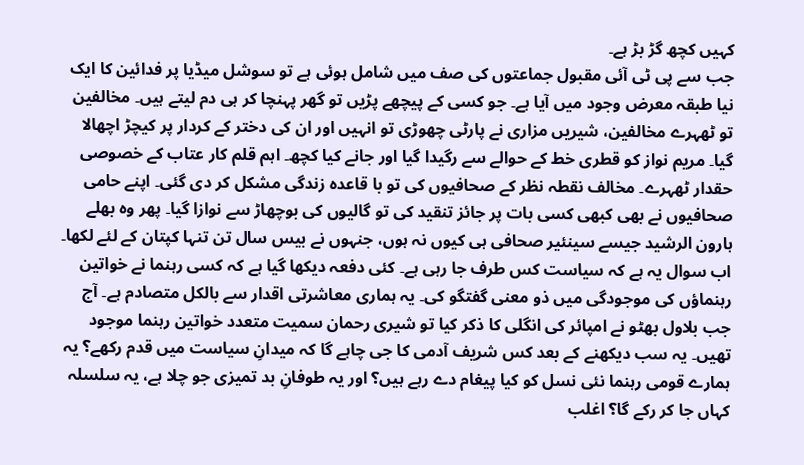کہیں کچھ گڑ بڑ ہے۔
جب سے پی ٹی آئی مقبول جماعتوں کی صف میں شامل ہوئی ہے تو سوشل میڈیا پر فدائین کا ایک نیا طبقہ معرض وجود میں آیا ہے۔ جو کسی کے پیچھے پڑیں تو گھر پہنچا کر ہی دم لیتے ہیں۔ مخالفین تو ٹھہرے مخالفین، شیریں مزاری نے پارٹی چھوڑی تو انہیں اور ان کی دختر کے کردار پر کیچڑ اچھالا گیا۔ مریم نواز کو قطری خط کے حوالے سے رگیدا گیا اور جانے کیا کچھ۔ اہم قلم کار عتاب کے خصوصی حقدار ٹھہرے۔ مخالف نقطہ نظر کے صحافیوں کی تو با قاعدہ زندگی مشکل کر دی گئی۔ اپنے حامی صحافیوں نے بھی کبھی کسی بات پر جائز تنقید کی تو گالیوں کی بوچھاڑ سے نوازا گیا۔ پھر وہ بھلے ہارون الرشید جیسے سینئیر صحافی ہی کیوں نہ ہوں، جنہوں نے بیس سال تن تنہا کپتان کے لئے لکھا۔
اب سوال یہ ہے کہ سیاست کس طرف جا رہی ہے۔ کئی دفعہ دیکھا گیا ہے کہ کسی رہنما نے خواتین رہنماؤں کی موجودگی میں ذو معنی گفتگو کی۔ یہ ہماری معاشرتی اقدار سے بالکل متصادم ہے۔ آج جب بلاول بھٹو نے امپائر کی انگلی کا ذکر کیا تو شیری رحمان سمیت متعدد خواتین رہنما موجود تھیں۔ یہ سب دیکھنے کے بعد کس شریف آدمی کا جی چاہے گا کہ میدانِ سیاست میں قدم رکھے؟ یہ ہمارے قومی رہنما نئی نسل کو کیا پیغام دے رہے ہیں؟ اور یہ طوفانِ بد تمیزی جو چلا ہے، یہ سلسلہ کہاں جا کر رکے گا؟ اغلب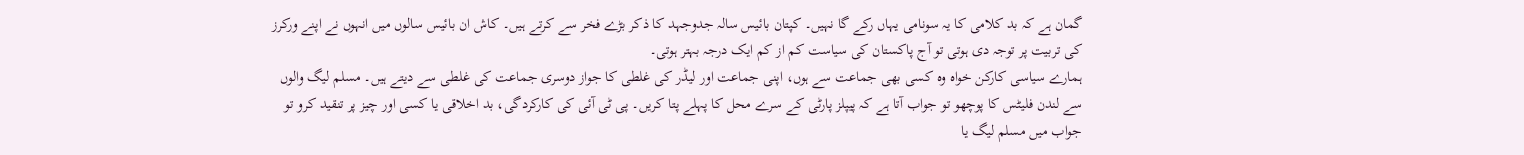گمان ہے کہ بد کلامی کا یہ سونامی یہاں رکے گا نہیں۔ کپتان بائیس سالہ جدوجہد کا ذکر بڑے فخر سے کرتے ہیں۔ کاش ان بائیس سالوں میں انہوں نے اپنے ورکرز کی تربیت پر توجہ دی ہوتی تو آج پاکستان کی سیاست کم از کم ایک درجہ بہتر ہوتی۔
ہمارے سیاسی کارکن خواہ وہ کسی بھی جماعت سے ہوں، اپنی جماعت اور لیڈر کی غلطی کا جواز دوسری جماعت کی غلطی سے دیتے ہیں۔ مسلم لیگ والوں سے لندن فلیٹس کا پوچھو تو جواب آتا ہے کہ پیپلز پارٹی کے سرے محل کا پہلے پتا کریں۔ پی ٹی آئی کی کارکردگی، بد اخلاقی یا کسی اور چیز پر تنقید کرو تو جواب میں مسلم لیگ یا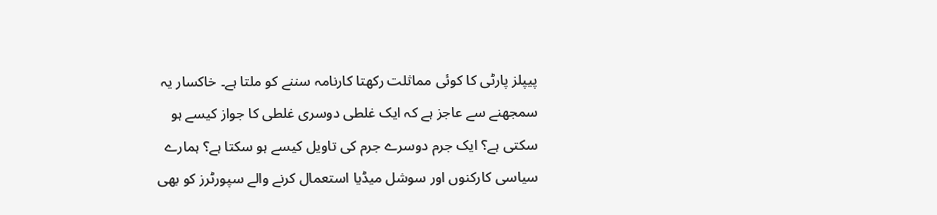پیپلز پارٹی کا کوئی مماثلت رکھتا کارنامہ سننے کو ملتا ہے۔ خاکسار یہ سمجھنے سے عاجز ہے کہ ایک غلطی دوسری غلطی کا جواز کیسے ہو سکتی ہے؟ ایک جرم دوسرے جرم کی تاویل کیسے ہو سکتا ہے؟ ہمارے سیاسی کارکنوں اور سوشل میڈیا استعمال کرنے والے سپورٹرز کو بھی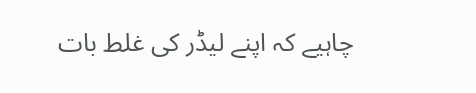چاہیے کہ اپنے لیڈر کی غلط بات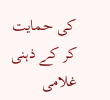کی حمایت کر کے ذہنی غلامی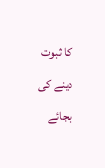کا ثبوت دینے کی بجائے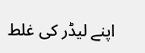اپنے لیڈر کی غلط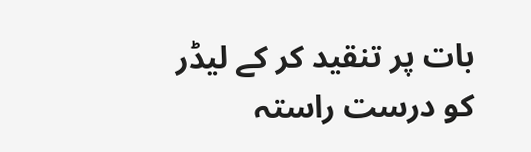بات پر تنقید کر کے لیڈر کو درست راستہ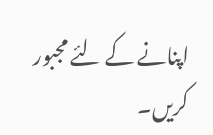اپنانے کے لئے مجبور کریں۔